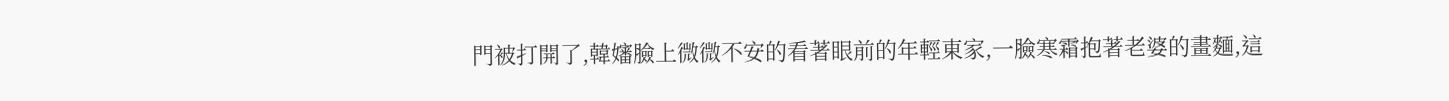門被打開了,韓嬸臉上微微不安的看著眼前的年輕東家,一臉寒霜抱著老婆的畫麵,這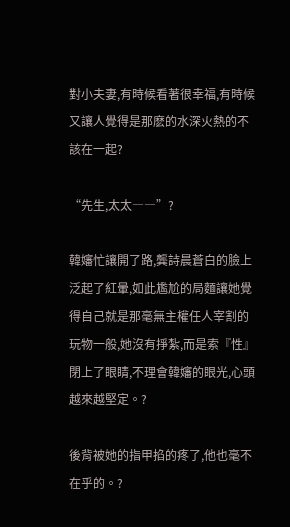對小夫妻,有時候看著很幸福,有時候又讓人覺得是那麽的水深火熱的不該在一起?

“先生,太太――”?

韓嬸忙讓開了路,龔詩晨蒼白的臉上泛起了紅暈,如此尷尬的局麵讓她覺得自己就是那毫無主權任人宰割的玩物一般,她沒有掙紮,而是索『性』閉上了眼睛,不理會韓嬸的眼光,心頭越來越堅定。?

後背被她的指甲掐的疼了,他也毫不在乎的。?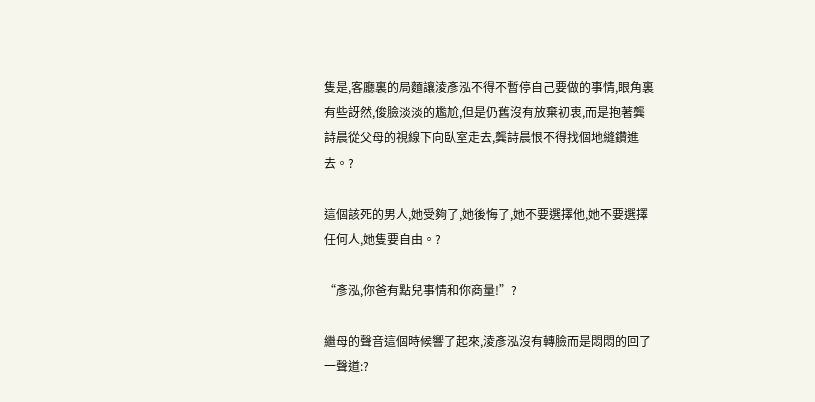隻是,客廳裏的局麵讓淩彥泓不得不暫停自己要做的事情,眼角裏有些訝然,俊臉淡淡的尷尬,但是仍舊沒有放棄初衷,而是抱著龔詩晨從父母的視線下向臥室走去,龔詩晨恨不得找個地縫鑽進去。?

這個該死的男人,她受夠了,她後悔了,她不要選擇他,她不要選擇任何人,她隻要自由。?

“彥泓,你爸有點兒事情和你商量!”?

繼母的聲音這個時候響了起來,淩彥泓沒有轉臉而是悶悶的回了一聲道:?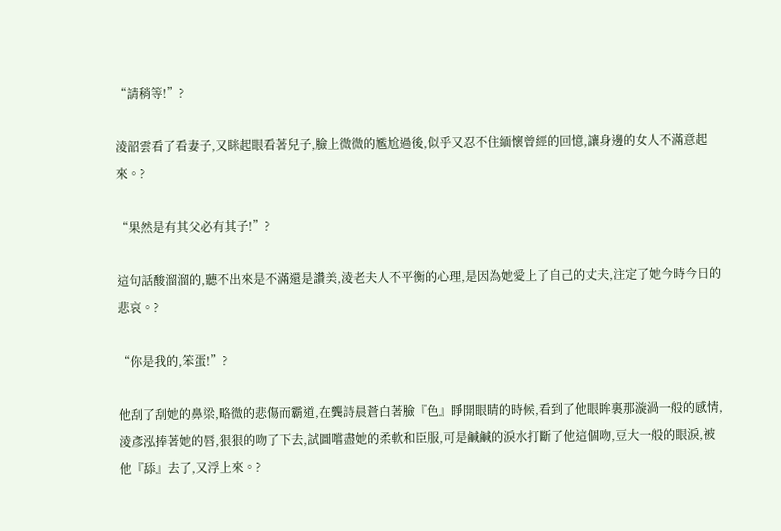“請稍等!”?

淩韶雲看了看妻子,又眯起眼看著兒子,臉上微微的尷尬過後,似乎又忍不住緬懷曾經的回憶,讓身邊的女人不滿意起來。?

“果然是有其父必有其子!”?

這句話酸溜溜的,聽不出來是不滿還是讚美,淩老夫人不平衡的心理,是因為她愛上了自己的丈夫,注定了她今時今日的悲哀。?

“你是我的,笨蛋!”?

他刮了刮她的鼻梁,略微的悲傷而霸道,在龔詩晨蒼白著臉『色』睜開眼睛的時候,看到了他眼眸裏那漩渦一般的感情,淩彥泓捧著她的唇,狠狠的吻了下去,試圖嚐盡她的柔軟和臣服,可是鹹鹹的淚水打斷了他這個吻,豆大一般的眼淚,被他『舔』去了,又浮上來。?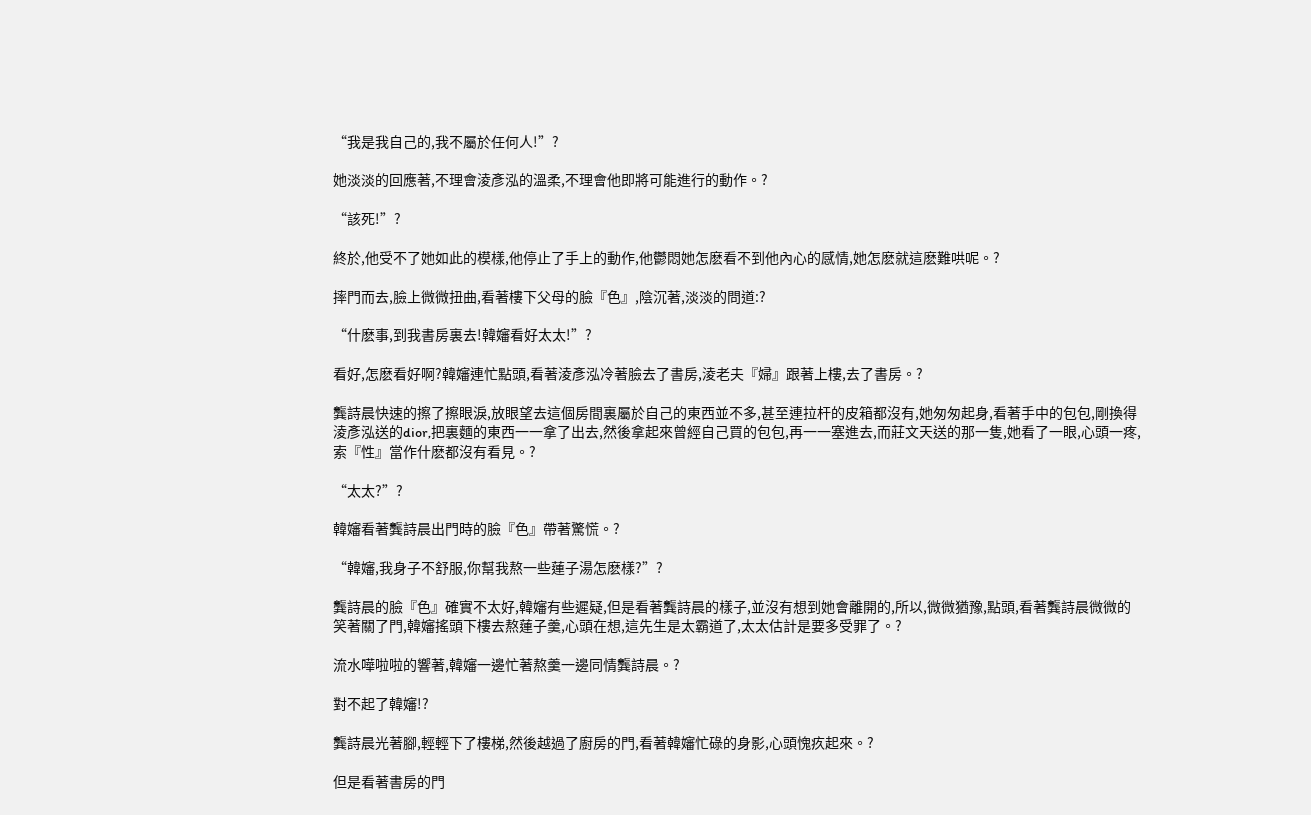“我是我自己的,我不屬於任何人!”?

她淡淡的回應著,不理會淩彥泓的溫柔,不理會他即將可能進行的動作。?

“該死!”?

終於,他受不了她如此的模樣,他停止了手上的動作,他鬱悶她怎麽看不到他內心的感情,她怎麽就這麽難哄呢。?

摔門而去,臉上微微扭曲,看著樓下父母的臉『色』,陰沉著,淡淡的問道:?

“什麽事,到我書房裏去!韓嬸看好太太!”?

看好,怎麽看好啊?韓嬸連忙點頭,看著淩彥泓冷著臉去了書房,淩老夫『婦』跟著上樓,去了書房。?

龔詩晨快速的擦了擦眼淚,放眼望去這個房間裏屬於自己的東西並不多,甚至連拉杆的皮箱都沒有,她匆匆起身,看著手中的包包,剛換得淩彥泓送的dior,把裏麵的東西一一拿了出去,然後拿起來曾經自己買的包包,再一一塞進去,而莊文天送的那一隻,她看了一眼,心頭一疼,索『性』當作什麽都沒有看見。?

“太太?”?

韓嬸看著龔詩晨出門時的臉『色』帶著驚慌。?

“韓嬸,我身子不舒服,你幫我熬一些蓮子湯怎麽樣?”?

龔詩晨的臉『色』確實不太好,韓嬸有些遲疑,但是看著龔詩晨的樣子,並沒有想到她會離開的,所以,微微猶豫,點頭,看著龔詩晨微微的笑著關了門,韓嬸搖頭下樓去熬蓮子羹,心頭在想,這先生是太霸道了,太太估計是要多受罪了。?

流水嘩啦啦的響著,韓嬸一邊忙著熬羹一邊同情龔詩晨。?

對不起了韓嬸!?

龔詩晨光著腳,輕輕下了樓梯,然後越過了廚房的門,看著韓嬸忙碌的身影,心頭愧疚起來。?

但是看著書房的門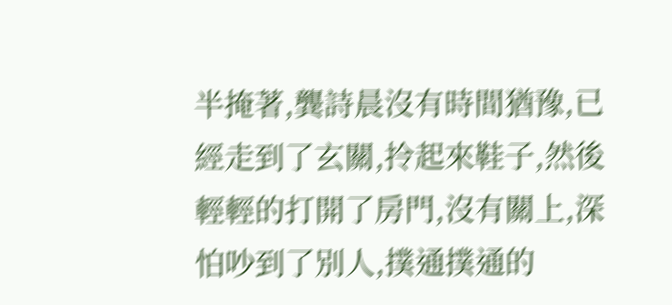半掩著,龔詩晨沒有時間猶豫,已經走到了玄關,拎起來鞋子,然後輕輕的打開了房門,沒有關上,深怕吵到了別人,撲通撲通的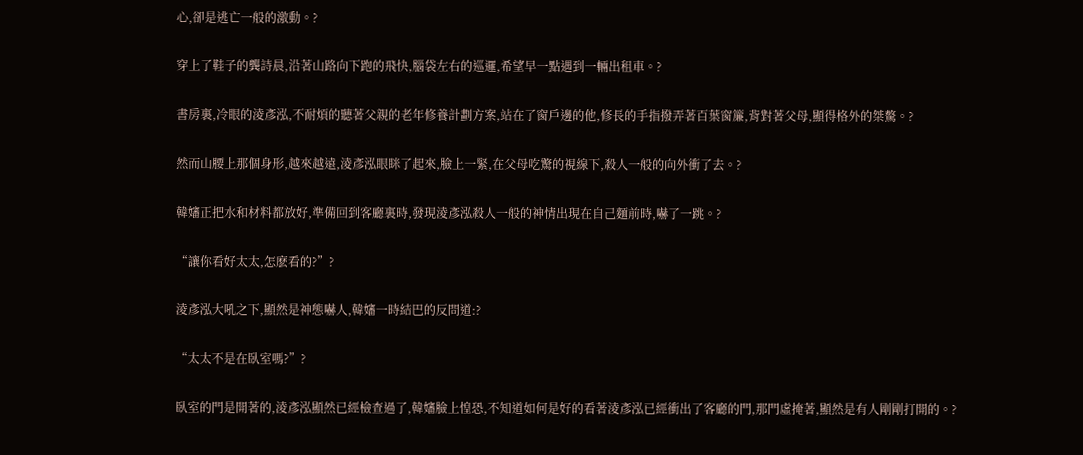心,卻是逃亡一般的激動。?

穿上了鞋子的龔詩晨,沿著山路向下跑的飛快,腦袋左右的巡邏,希望早一點遇到一輛出租車。?

書房裏,冷眼的淩彥泓,不耐煩的聽著父親的老年修養計劃方案,站在了窗戶邊的他,修長的手指撥弄著百葉窗簾,背對著父母,顯得格外的桀驁。?

然而山腰上那個身形,越來越遠,淩彥泓眼眯了起來,臉上一緊,在父母吃驚的視線下,殺人一般的向外衝了去。?

韓嬸正把水和材料都放好,準備回到客廳裏時,發現淩彥泓殺人一般的神情出現在自己麵前時,嚇了一跳。?

“讓你看好太太,怎麽看的?”?

淩彥泓大吼之下,顯然是神態嚇人,韓嬸一時結巴的反問道:?

“太太不是在臥室嗎?”?

臥室的門是開著的,淩彥泓顯然已經檢查過了,韓嬸臉上惶恐,不知道如何是好的看著淩彥泓已經衝出了客廳的門,那門虛掩著,顯然是有人剛剛打開的。?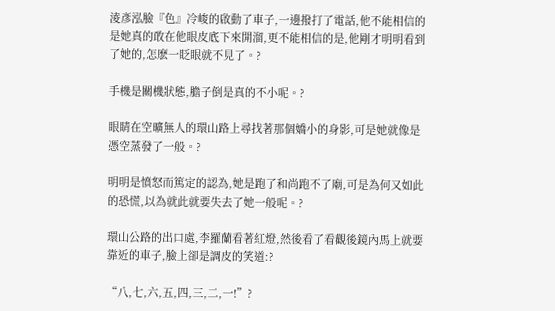淩彥泓臉『色』冷峻的啟動了車子,一邊撥打了電話,他不能相信的是她真的敢在他眼皮底下來開溜,更不能相信的是,他剛才明明看到了她的,怎麽一眨眼就不見了。?

手機是關機狀態,膽子倒是真的不小呢。?

眼睛在空曠無人的環山路上尋找著那個嬌小的身影,可是她就像是憑空蒸發了一般。?

明明是憤怒而篤定的認為,她是跑了和尚跑不了廟,可是為何又如此的恐慌,以為就此就要失去了她一般呢。?

環山公路的出口處,李羅蘭看著紅燈,然後看了看觀後鏡內馬上就要靠近的車子,臉上卻是調皮的笑道:?

“八,七,六,五,四,三,二,一!”?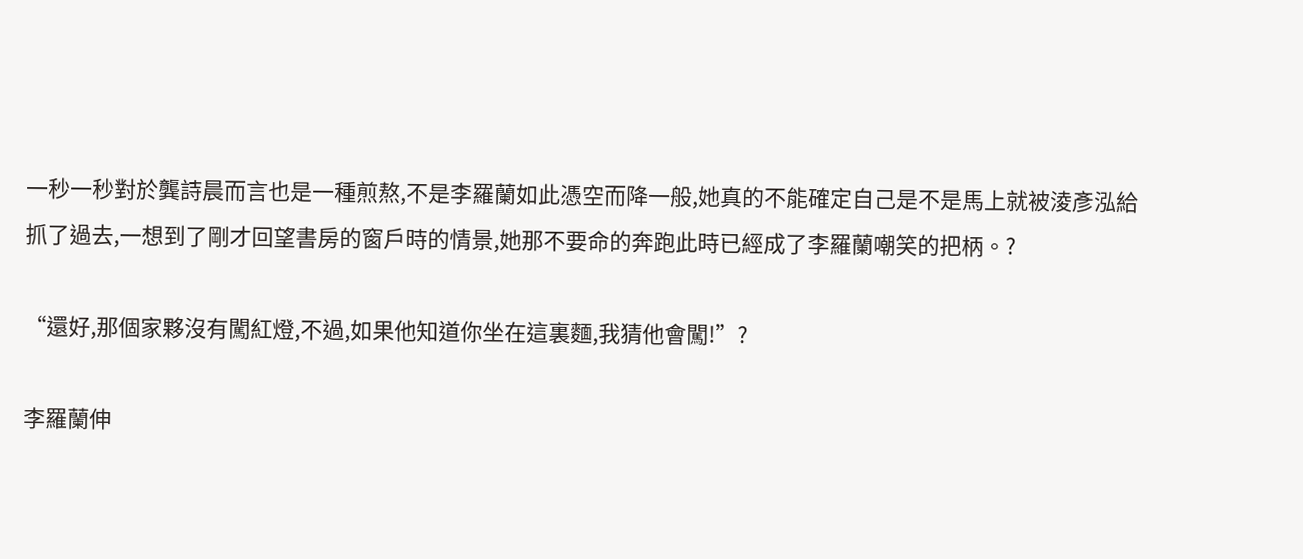一秒一秒對於龔詩晨而言也是一種煎熬,不是李羅蘭如此憑空而降一般,她真的不能確定自己是不是馬上就被淩彥泓給抓了過去,一想到了剛才回望書房的窗戶時的情景,她那不要命的奔跑此時已經成了李羅蘭嘲笑的把柄。?

“還好,那個家夥沒有闖紅燈,不過,如果他知道你坐在這裏麵,我猜他會闖!”?

李羅蘭伸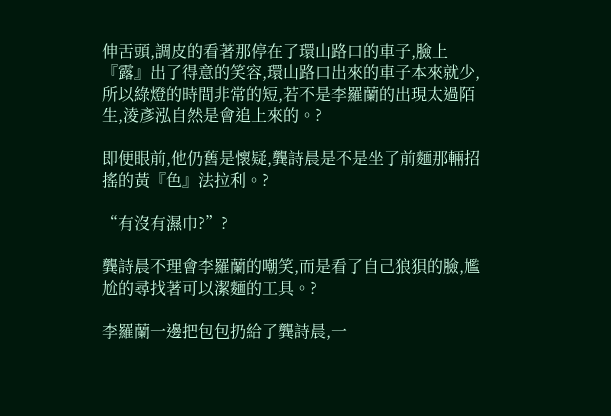伸舌頭,調皮的看著那停在了環山路口的車子,臉上『露』出了得意的笑容,環山路口出來的車子本來就少,所以綠燈的時間非常的短,若不是李羅蘭的出現太過陌生,淩彥泓自然是會追上來的。?

即便眼前,他仍舊是懷疑,龔詩晨是不是坐了前麵那輛招搖的黃『色』法拉利。?

“有沒有濕巾?”?

龔詩晨不理會李羅蘭的嘲笑,而是看了自己狼狽的臉,尷尬的尋找著可以潔麵的工具。?

李羅蘭一邊把包包扔給了龔詩晨,一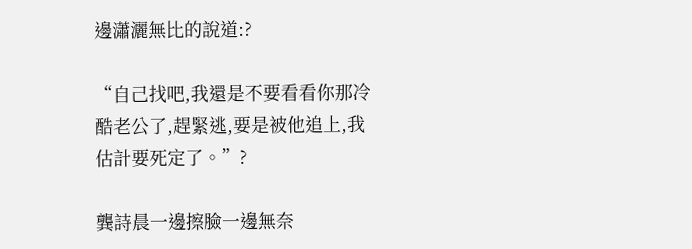邊瀟灑無比的說道:?

“自己找吧,我還是不要看看你那冷酷老公了,趕緊逃,要是被他追上,我估計要死定了。”?

龔詩晨一邊擦臉一邊無奈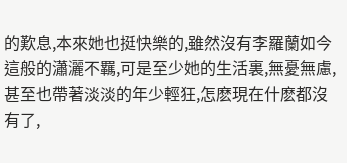的歎息,本來她也挺快樂的,雖然沒有李羅蘭如今這般的瀟灑不羈,可是至少她的生活裏,無憂無慮,甚至也帶著淡淡的年少輕狂,怎麽現在什麽都沒有了,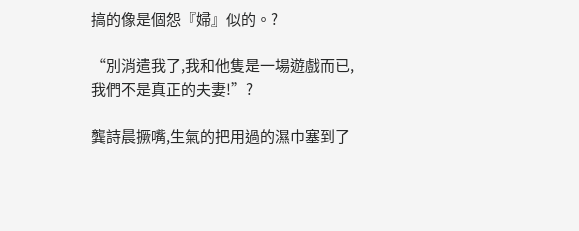搞的像是個怨『婦』似的。?

“別消遣我了,我和他隻是一場遊戲而已,我們不是真正的夫妻!”?

龔詩晨撅嘴,生氣的把用過的濕巾塞到了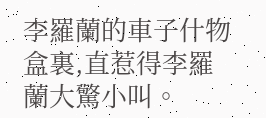李羅蘭的車子什物盒裏,直惹得李羅蘭大驚小叫。